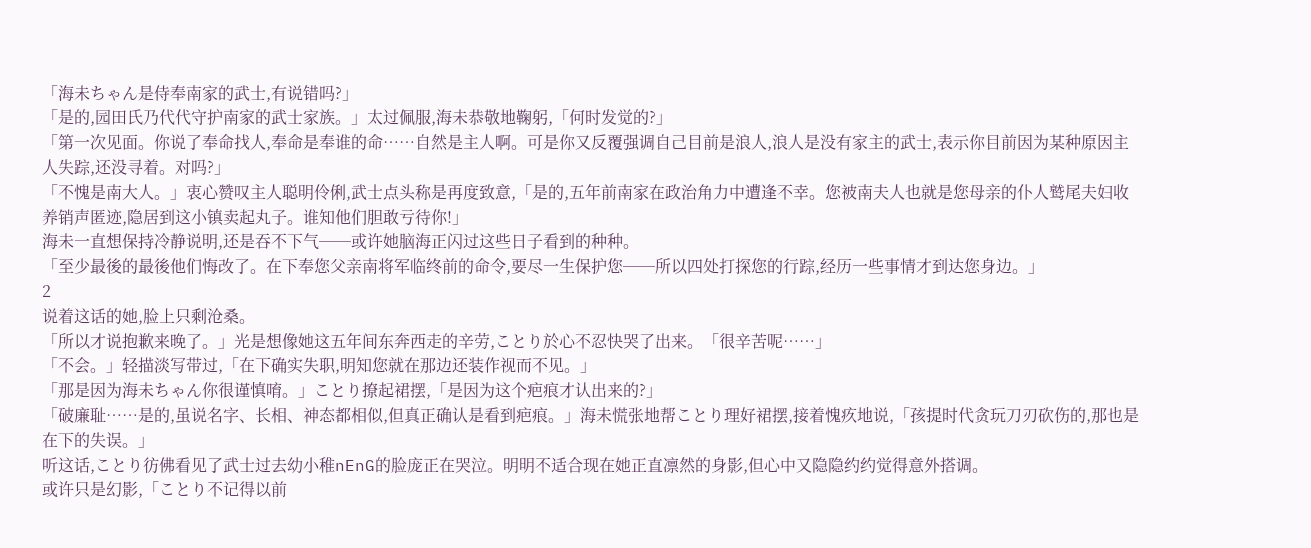「海未ちゃん是侍奉南家的武士,有说错吗?」
「是的,园田氏乃代代守护南家的武士家族。」太过佩服,海未恭敬地鞠躬,「何时发觉的?」
「第一次见面。你说了奉命找人,奉命是奉谁的命……自然是主人啊。可是你又反覆强调自己目前是浪人,浪人是没有家主的武士,表示你目前因为某种原因主人失踪,还没寻着。对吗?」
「不愧是南大人。」衷心赞叹主人聪明伶俐,武士点头称是再度致意,「是的,五年前南家在政治角力中遭逢不幸。您被南夫人也就是您母亲的仆人鹫尾夫妇收养销声匿迹,隐居到这小镇卖起丸子。谁知他们胆敢亏待你!」
海未一直想保持冷静说明,还是吞不下气──或许她脑海正闪过这些日子看到的种种。
「至少最後的最後他们悔改了。在下奉您父亲南将军临终前的命令,要尽一生保护您──所以四处打探您的行踪,经历一些事情才到达您身边。」
2
说着这话的她,脸上只剩沧桑。
「所以才说抱歉来晚了。」光是想像她这五年间东奔西走的辛劳,ことり於心不忍快哭了出来。「很辛苦呢……」
「不会。」轻描淡写带过,「在下确实失职,明知您就在那边还装作视而不见。」
「那是因为海未ちゃん你很谨慎唷。」ことり撩起裙摆,「是因为这个疤痕才认出来的?」
「破廉耻……是的,虽说名字、长相、神态都相似,但真正确认是看到疤痕。」海未慌张地帮ことり理好裙摆,接着愧疚地说,「孩提时代贪玩刀刃砍伤的,那也是在下的失误。」
听这话,ことり彷佛看见了武士过去幼小稚nEnG的脸庞正在哭泣。明明不适合现在她正直凛然的身影,但心中又隐隐约约觉得意外搭调。
或许只是幻影,「ことり不记得以前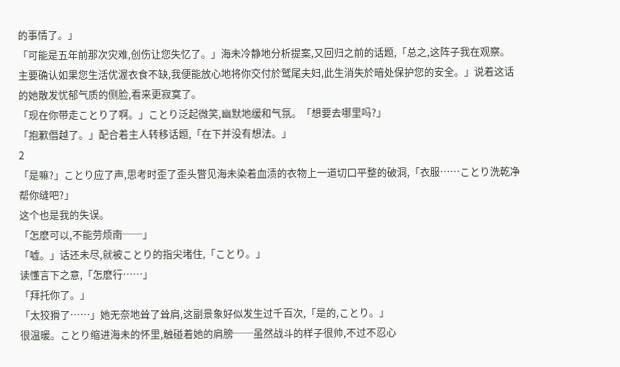的事情了。」
「可能是五年前那次灾难,创伤让您失忆了。」海未冷静地分析提案,又回归之前的话题,「总之,这阵子我在观察。主要确认如果您生活优渥衣食不缺,我便能放心地将你交付於鹫尾夫妇,此生消失於暗处保护您的安全。」说着这话的她散发忧郁气质的侧脸,看来更寂寞了。
「现在你带走ことり了啊。」ことり泛起微笑,幽默地缓和气氛。「想要去哪里吗?」
「抱歉僭越了。」配合着主人转移话题,「在下并没有想法。」
2
「是嘛?」ことり应了声,思考时歪了歪头瞥见海未染着血渍的衣物上一道切口平整的破洞,「衣服……ことり洗乾净帮你缝吧?」
这个也是我的失误。
「怎麽可以,不能劳烦南──」
「嘘。」话还未尽,就被ことり的指尖堵住,「ことり。」
读懂言下之意,「怎麽行……」
「拜托你了。」
「太狡猾了……」她无奈地耸了耸肩,这副景象好似发生过千百次,「是的,ことり。」
很温暖。ことり缩进海未的怀里,触碰着她的肩膀──虽然战斗的样子很帅,不过不忍心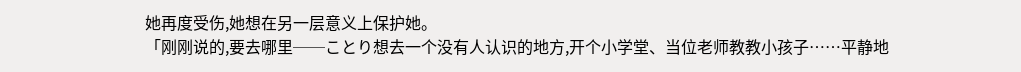她再度受伤,她想在另一层意义上保护她。
「刚刚说的,要去哪里──ことり想去一个没有人认识的地方,开个小学堂、当位老师教教小孩子……平静地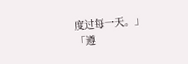度过每一天。」
「遵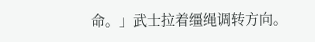命。」武士拉着缰绳调转方向。